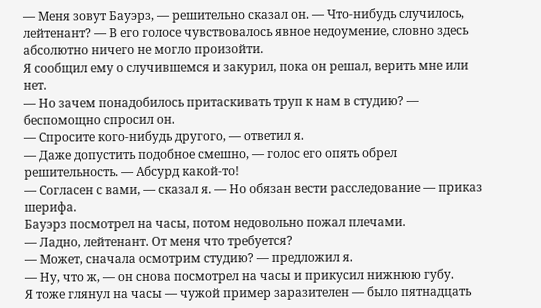— Меня зовут Бауэрз, — решительно сказал он. — Что-нибудь случилось, лейтенант? — В его голосе чувствовалось явное недоумение, словно здесь абсолютно ничего не могло произойти.
Я сообщил ему о случившемся и закурил, пока он решал, верить мне или нет.
— Но зачем понадобилось притаскивать труп к нам в студию? — беспомощно спросил он.
— Спросите кого-нибудь другого, — ответил я.
— Даже допустить подобное смешно, — голос его опять обрел решительность. — Абсурд какой-то!
— Согласен с вами, — сказал я. — Но обязан вести расследование — приказ шерифа.
Бауэрз посмотрел на часы, потом недовольно пожал плечами.
— Ладно, лейтенант. От меня что требуется?
— Может, сначала осмотрим студию? — предложил я.
— Ну, что ж, — он снова посмотрел на часы и прикусил нижнюю губу.
Я тоже глянул на часы — чужой пример заразителен — было пятнадцать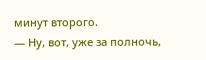минут второго.
— Ну, вот, уже за полночь,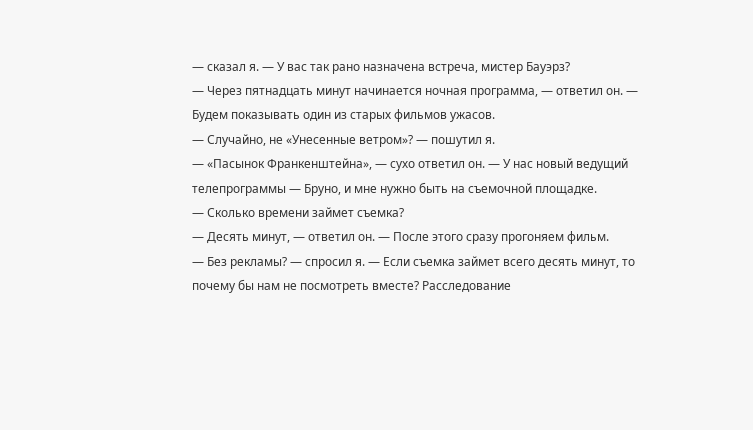— сказал я. — У вас так рано назначена встреча, мистер Бауэрз?
— Через пятнадцать минут начинается ночная программа, — ответил он. — Будем показывать один из старых фильмов ужасов.
— Случайно, не «Унесенные ветром»? — пошутил я.
— «Пасынок Франкенштейна», — сухо ответил он. — У нас новый ведущий телепрограммы — Бруно, и мне нужно быть на съемочной площадке.
— Сколько времени займет съемка?
— Десять минут, — ответил он. — После этого сразу прогоняем фильм.
— Без рекламы? — спросил я. — Если съемка займет всего десять минут, то почему бы нам не посмотреть вместе? Расследование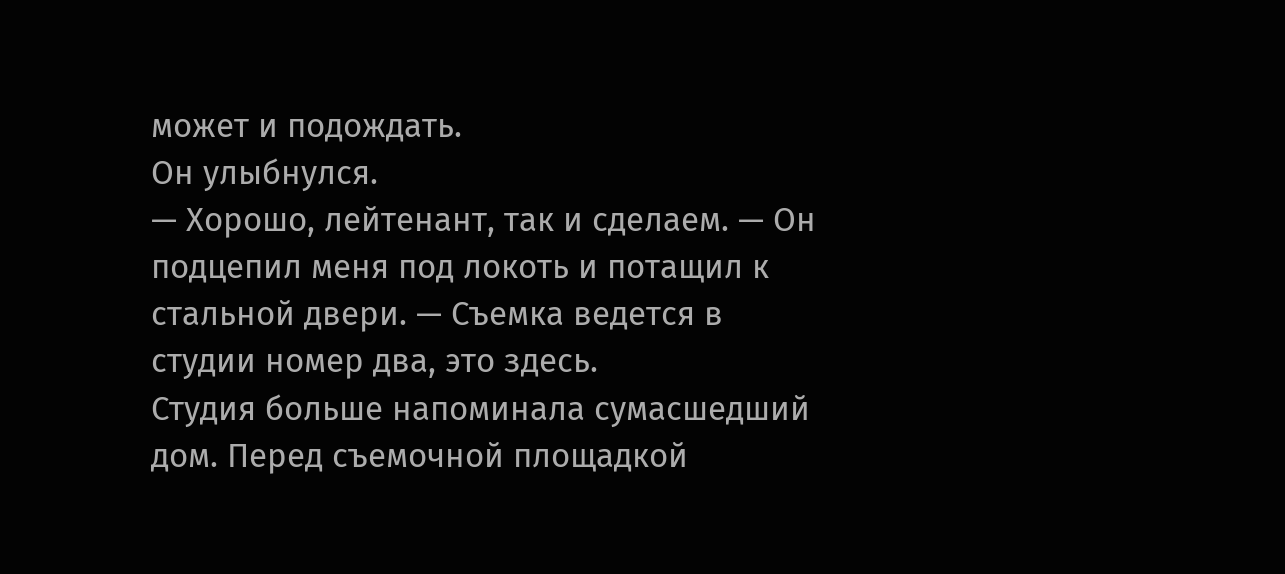может и подождать.
Он улыбнулся.
— Хорошо, лейтенант, так и сделаем. — Он подцепил меня под локоть и потащил к стальной двери. — Съемка ведется в студии номер два, это здесь.
Студия больше напоминала сумасшедший дом. Перед съемочной площадкой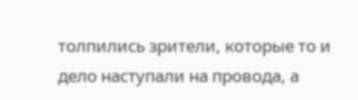толпились зрители, которые то и дело наступали на провода, а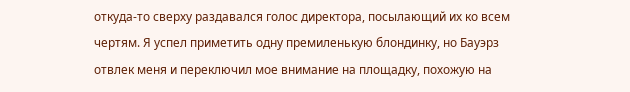откуда-то сверху раздавался голос директора, посылающий их ко всем чертям. Я успел приметить одну премиленькую блондинку, но Бауэрз отвлек меня и переключил мое внимание на площадку, похожую на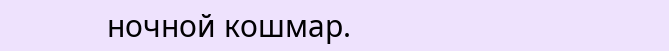ночной кошмар.